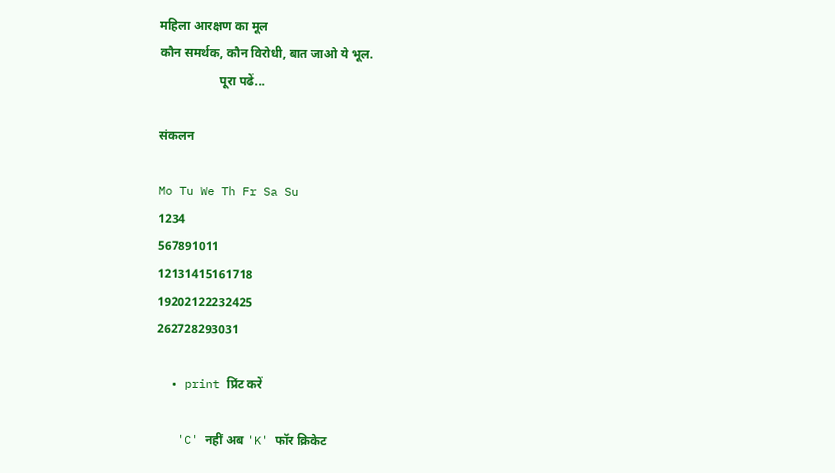महिला आरक्षण का मूल
कौन समर्थक, कौन विरोधी, बात जाओ ये भूल.
                   पूरा पढें...

संकलन

Mo Tu We Th Fr Sa Su
1234
567891011
12131415161718
19202122232425
262728293031

  • print प्रिंट करें

   'C' नहीं अब 'K' फॉर क्रिकेट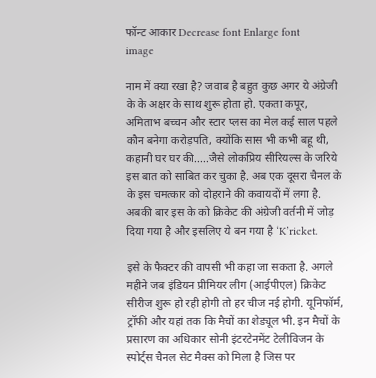फॉन्ट आकार Decrease font Enlarge font
image

नाम में क्या रखा है? जवाब है बहुत कुछ अगर ये अंग्रेजी के के अक्षर के साथ शुरू होता हो. एकता कपूर, अमिताभ बच्चन और स्टार प्लस का मेल कई साल पहले कौन बनेगा करोड़पति, क्योंकि सास भी कभी बहू थी, कहानी घर घर की.....जैसे लोकप्रिय सीरियल्स के जरिये इस बात को साबित कर चुका है. अब एक दूसरा चैनल के के इस चमत्कार को दोहराने की कवायदों में लगा है. अबकी बार इस के को क्रिकेट की अंग्रेजी वर्तनी में जोड़ दिया गया है और इसलिए ये बन गया है ‘K’ricket.

इसे के फैक्टर की वापसी भी कहा जा सकता है. अगले महीने जब इंडियन प्रीमियर लीग (आईपीएल) क्रिकेट सीरीज शुरू हो रही होगी तो हर चीज नई होगी. यूनिफॉर्म, ट्रॉफी और यहां तक कि मैचों का शेड्यूल भी. इन मैचों के प्रसारण का अधिकार सोनी इंटरटेनमेंट टेलीविजन के स्पोर्ट्स चैनल सेट मैक्स को मिला है जिस पर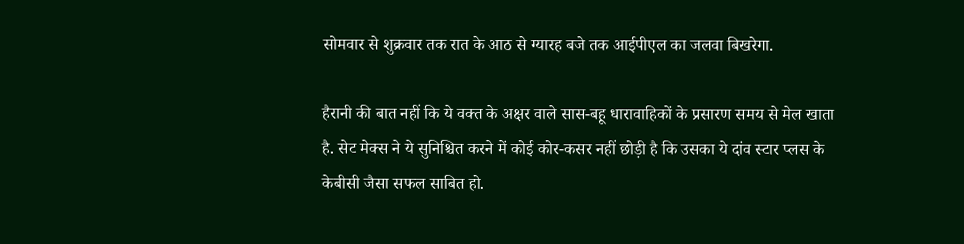सोमवार से शुक्रवार तक रात के आठ से ग्यारह बजे तक आईपीएल का जलवा बिखरेगा.

हैरानी की बात नहीं कि ये वक्त के अक्षर वाले सास-बहू धारावाहिकों के प्रसारण समय से मेल खाता है. सेट मेक्स ने ये सुनिश्चित करने में कोई कोर-कसर नहीं छोड़ी है कि उसका ये दांव स्टार प्लस के केबीसी जैसा सफल साबित हो.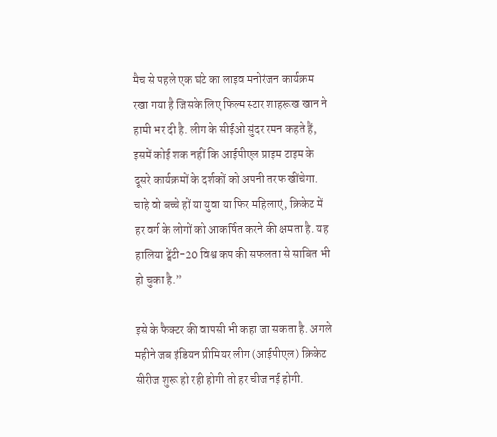मैच से पहले एक घंटे का लाइव मनोरंजन कार्यक्रम रखा गया है जिसके लिए फिल्म स्टार शाहरूख खान ने हामी भर दी है. लीग के सीईओ सुंदर रमन कहते हैं, इसमें कोई शक नहीं कि आईपीएल प्राइम टाइम के दूसरे कार्यक्रमों के दर्शकों को अपनी तरफ खींचेगा. चाहे वो बच्चे हों या युवा या फिर महिलाएं, क्रिकेट में हर वर्ग के लोगों को आकर्षित करने की क्षमता है. यह हालिया ट्वेंटी-20 विश्व कप की सफलता से साबित भी हो चुका है.”

इसे के फैक्टर की वापसी भी कहा जा सकता है. अगले महीने जब इंडियन प्रीमियर लीग (आईपीएल) क्रिकेट सीरीज शुरू हो रही होगी तो हर चीज नई होगी.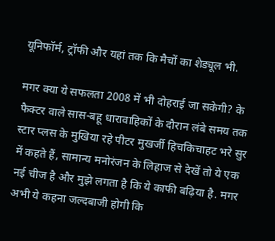यूनिफॉर्म, ट्रॉफी और यहां तक कि मैचों का शेड्यूल भी.

मगर क्या ये सफलता 2008 में भी दोहराई जा सकेगी? के फैक्टर वाले सास-बहू धारावाहिकों के दौरान लंबे समय तक स्टार प्लस के मुखिया रहे पीटर मुखर्जी हिचकिचाहट भरे सुर में कहते हैं, सामान्य मनोरंजन के लिहाज से देखें तो ये एक नई चीज है और मुझे लगता है कि ये काफी बढ़िया है. मगर अभी ये कहना जल्दबाजी होगी कि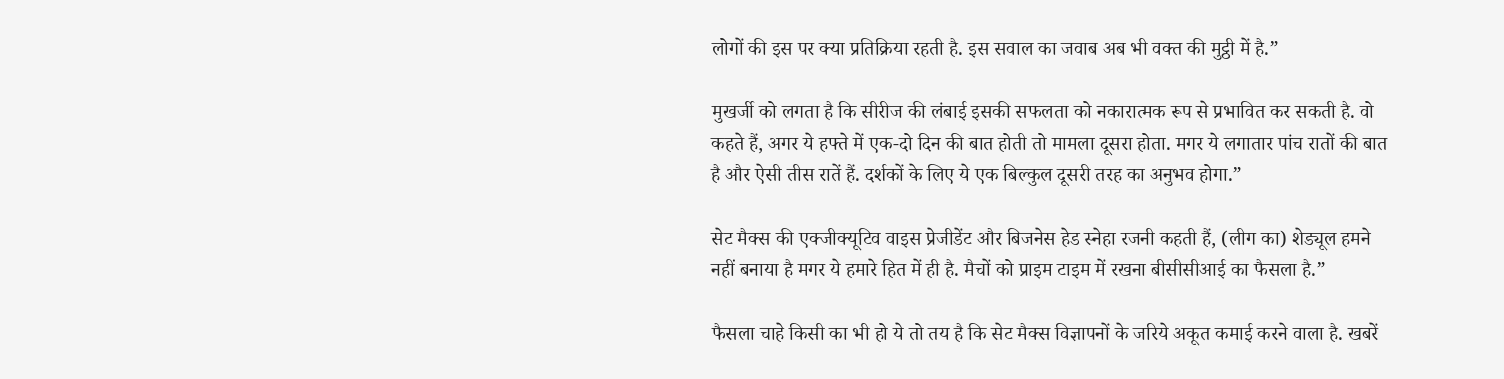लोगों की इस पर क्या प्रतिक्रिया रहती है. इस सवाल का जवाब अब भी वक्त की मुट्ठी में है.”

मुखर्जी को लगता है कि सीरीज की लंबाई इसकी सफलता को नकारात्मक रूप से प्रभावित कर सकती है. वो कहते हैं, अगर ये हफ्ते में एक-दो दिन की बात होती तो मामला दूसरा होता. मगर ये लगातार पांच रातों की बात है और ऐसी तीस रातें हैं. दर्शकों के लिए ये एक बिल्कुल दूसरी तरह का अनुभव होगा.”

सेट मैक्स की एक्जीक्यूटिव वाइस प्रेजीडेंट और बिजनेस हेड स्नेहा रजनी कहती हैं, (लीग का) शेड्यूल हमने नहीं बनाया है मगर ये हमारे हित में ही है. मैचों को प्राइम टाइम में रखना बीसीसीआई का फैसला है.”

फैसला चाहे किसी का भी हो ये तो तय है कि सेट मैक्स विज्ञापनों के जरिये अकूत कमाई करने वाला है. खबरें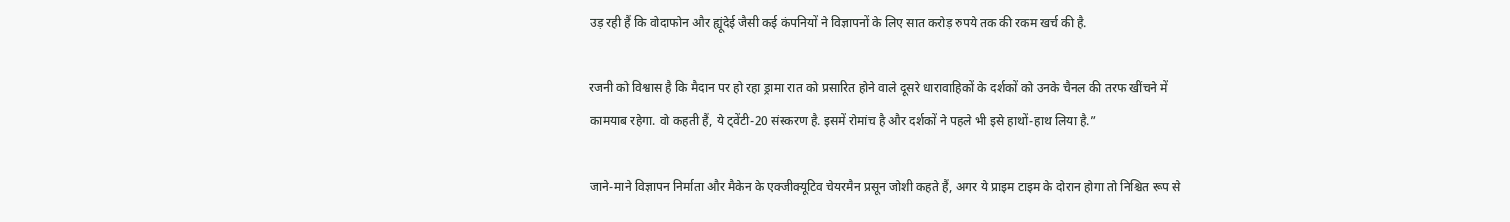उड़ रही हैं कि वोदाफोन और ह्यूंदेई जैसी कई कंपनियों ने विज्ञापनों के लिए सात करोड़ रुपये तक की रकम खर्च की है.

रजनी को विश्वास है कि मैदान पर हो रहा ड्रामा रात को प्रसारित होने वाले दूसरे धारावाहिकों के दर्शकों को उनके चैनल की तरफ खींचने में कामयाब रहेगा. वो कहती हैं, ये ट्वेंटी-20 संस्करण है. इसमें रोमांच है और दर्शकों ने पहले भी इसे हाथों-हाथ लिया है.”

जाने-माने विज्ञापन निर्माता और मैकेन के एक्जीक्यूटिव चेयरमैन प्रसून जोशी कहते हैं, अगर ये प्राइम टाइम के दोरान होगा तो निश्चित रूप से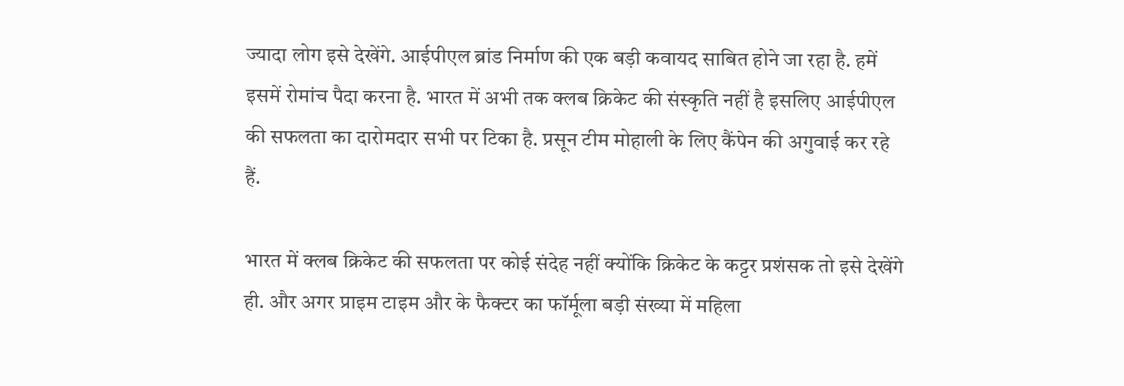ज्यादा लोग इसे देखेंगे. आईपीएल ब्रांड निर्माण की एक बड़ी कवायद साबित होने जा रहा है. हमें इसमें रोमांच पैदा करना है. भारत में अभी तक क्लब क्रिकेट की संस्कृति नहीं है इसलिए आईपीएल की सफलता का दारोमदार सभी पर टिका है. प्रसून टीम मोहाली के लिए कैंपेन की अगुवाई कर रहे हैं.

भारत में क्लब क्रिकेट की सफलता पर कोई संदेह नहीं क्योंकि क्रिकेट के कट्टर प्रशंसक तो इसे देखेंगे ही. और अगर प्राइम टाइम और के फैक्टर का फॉर्मूला बड़ी संख्या में महिला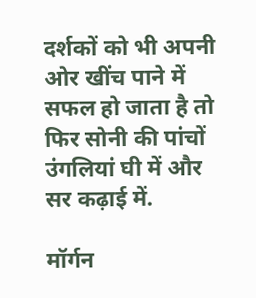दर्शकों को भी अपनी ओर खींच पाने में सफल हो जाता है तो फिर सोनी की पांचों उंगलियां घी में और सर कढ़ाई में.

मॉर्गन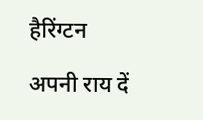हैरिंग्टन

अपनी राय दें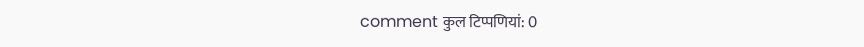comment कुल टिप्पणियां: 0